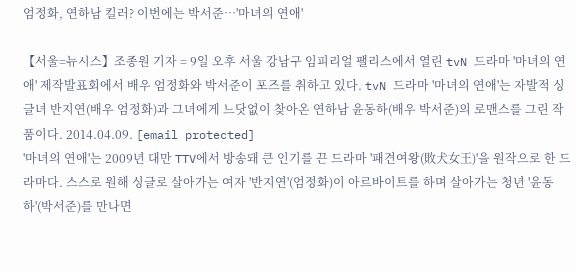엄정화, 연하남 킬러? 이번에는 박서준…'마녀의 연애'

【서울=뉴시스】조종원 기자 = 9일 오후 서울 강남구 임피리얼 팰리스에서 열린 tvN 드라마 '마녀의 연애' 제작발표회에서 배우 엄정화와 박서준이 포즈를 취하고 있다. tvN 드라마 '마녀의 연애'는 자발적 싱글녀 반지연(배우 엄정화)과 그녀에게 느닷없이 찾아온 연하남 윤동하(배우 박서준)의 로맨스를 그린 작품이다. 2014.04.09. [email protected]
'마녀의 연애'는 2009년 대만 TTV에서 방송돼 큰 인기를 끈 드라마 '패견여왕(敗犬女王)'을 원작으로 한 드라마다. 스스로 원해 싱글로 살아가는 여자 '반지연'(엄정화)이 아르바이트를 하며 살아가는 청년 '윤동하'(박서준)를 만나면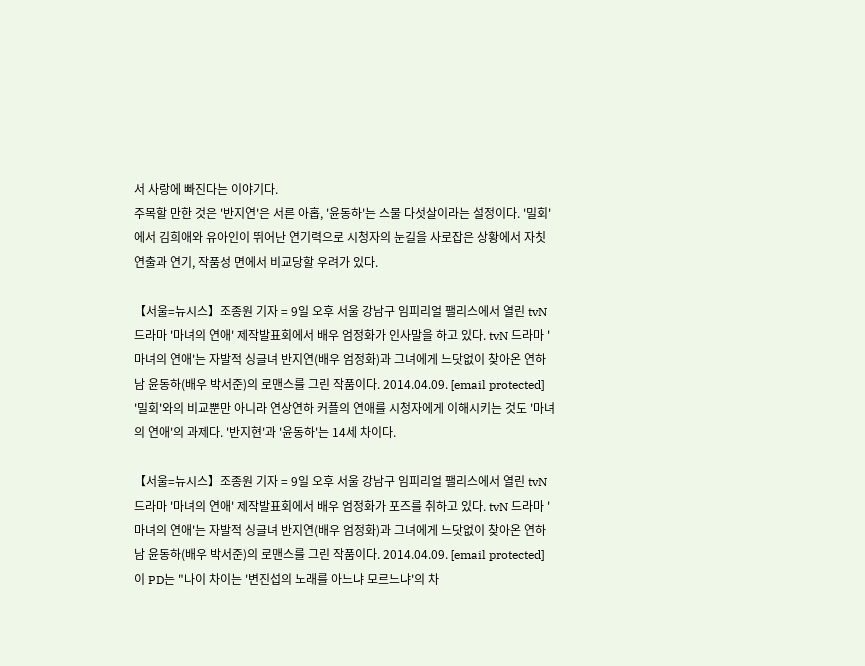서 사랑에 빠진다는 이야기다.
주목할 만한 것은 '반지연'은 서른 아홉, '윤동하'는 스물 다섯살이라는 설정이다. '밀회'에서 김희애와 유아인이 뛰어난 연기력으로 시청자의 눈길을 사로잡은 상황에서 자칫 연출과 연기, 작품성 면에서 비교당할 우려가 있다.

【서울=뉴시스】조종원 기자 = 9일 오후 서울 강남구 임피리얼 팰리스에서 열린 tvN 드라마 '마녀의 연애' 제작발표회에서 배우 엄정화가 인사말을 하고 있다. tvN 드라마 '마녀의 연애'는 자발적 싱글녀 반지연(배우 엄정화)과 그녀에게 느닷없이 찾아온 연하남 윤동하(배우 박서준)의 로맨스를 그린 작품이다. 2014.04.09. [email protected]
'밀회'와의 비교뿐만 아니라 연상연하 커플의 연애를 시청자에게 이해시키는 것도 '마녀의 연애'의 과제다. '반지현'과 '윤동하'는 14세 차이다.

【서울=뉴시스】조종원 기자 = 9일 오후 서울 강남구 임피리얼 팰리스에서 열린 tvN 드라마 '마녀의 연애' 제작발표회에서 배우 엄정화가 포즈를 취하고 있다. tvN 드라마 '마녀의 연애'는 자발적 싱글녀 반지연(배우 엄정화)과 그녀에게 느닷없이 찾아온 연하남 윤동하(배우 박서준)의 로맨스를 그린 작품이다. 2014.04.09. [email protected]
이 PD는 "나이 차이는 '변진섭의 노래를 아느냐 모르느냐'의 차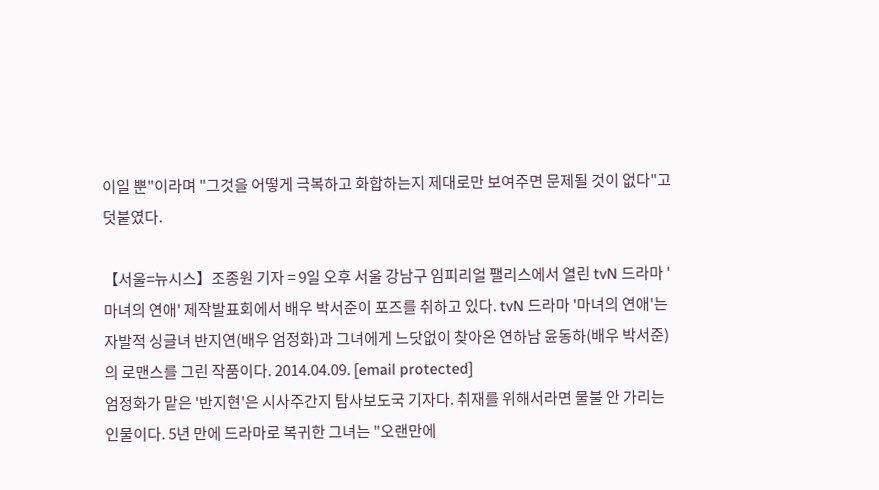이일 뿐"이라며 "그것을 어떻게 극복하고 화합하는지 제대로만 보여주면 문제될 것이 없다"고 덧붙였다.

【서울=뉴시스】조종원 기자 = 9일 오후 서울 강남구 임피리얼 팰리스에서 열린 tvN 드라마 '마녀의 연애' 제작발표회에서 배우 박서준이 포즈를 취하고 있다. tvN 드라마 '마녀의 연애'는 자발적 싱글녀 반지연(배우 엄정화)과 그녀에게 느닷없이 찾아온 연하남 윤동하(배우 박서준)의 로맨스를 그린 작품이다. 2014.04.09. [email protected]
엄정화가 맡은 '반지현'은 시사주간지 탐사보도국 기자다. 취재를 위해서라면 물불 안 가리는 인물이다. 5년 만에 드라마로 복귀한 그녀는 "오랜만에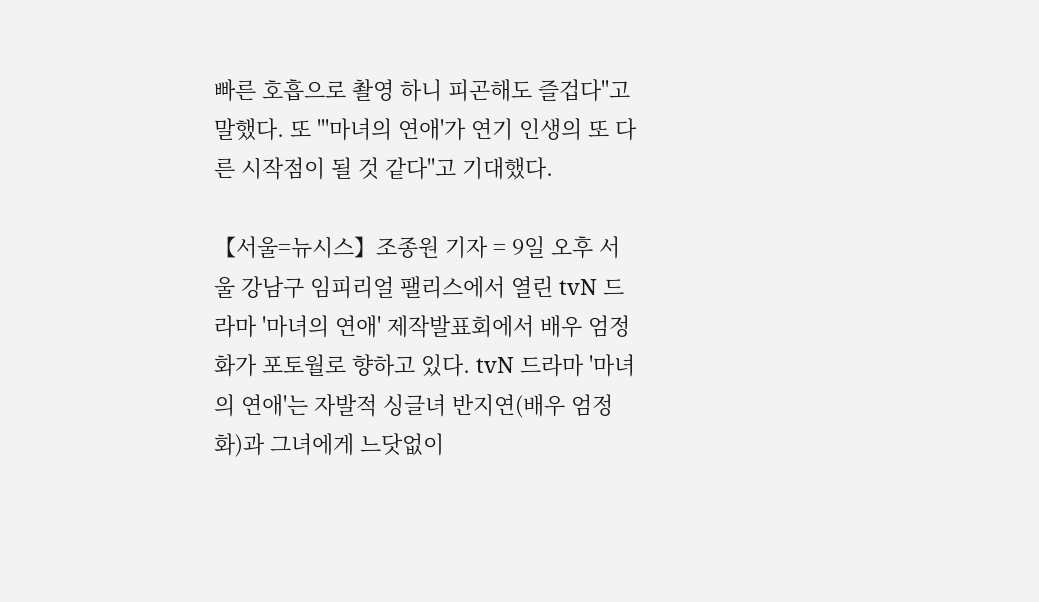빠른 호흡으로 촬영 하니 피곤해도 즐겁다"고 말했다. 또 "'마녀의 연애'가 연기 인생의 또 다른 시작점이 될 것 같다"고 기대했다.

【서울=뉴시스】조종원 기자 = 9일 오후 서울 강남구 임피리얼 팰리스에서 열린 tvN 드라마 '마녀의 연애' 제작발표회에서 배우 엄정화가 포토월로 향하고 있다. tvN 드라마 '마녀의 연애'는 자발적 싱글녀 반지연(배우 엄정화)과 그녀에게 느닷없이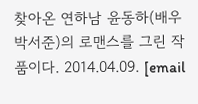찾아온 연하남 윤동하(배우 박서준)의 로맨스를 그린 작품이다. 2014.04.09. [email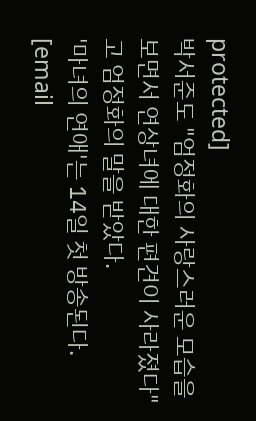protected]
박서준도 "엄정화의 사랑스러운 모습을 보면서 연상녀에 대한 편견이 사라졌다"고 엄정화의 말을 받았다.
'마녀의 연애'는 14일 첫 방송된다.
[email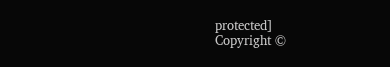protected]
Copyright ©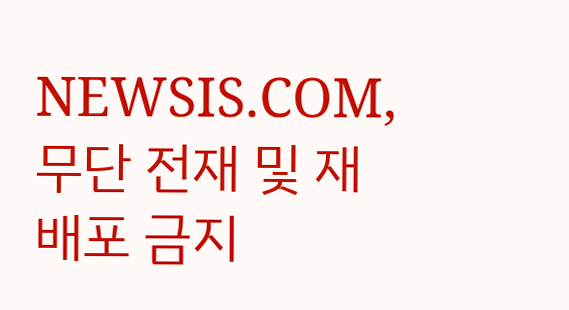NEWSIS.COM, 무단 전재 및 재배포 금지